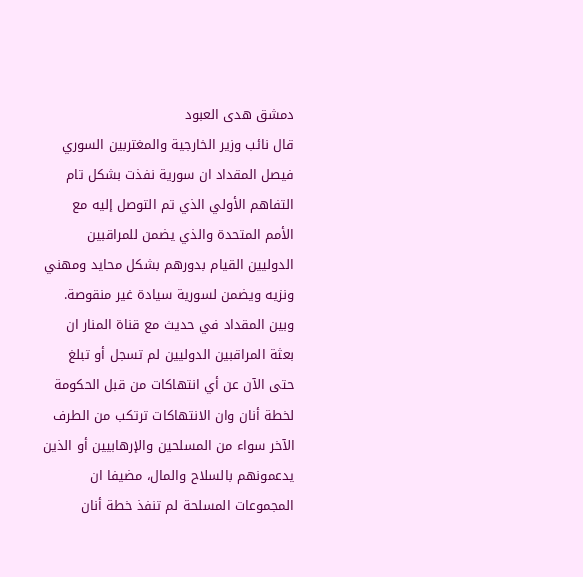دمشق هدى العبود
قال نائب وزير الخارجية والمغتربين السوري فيصل المقداد ان سورية نفذت بشكل تام التفاهم الأولي الذي تم التوصل إليه مع الأمم المتحدة والذي يضمن للمراقبين الدوليين القيام بدورهم بشكل محايد ومهني ونزيه ويضمن لسورية سيادة غير منقوصة.
وبين المقداد في حديث مع قناة المنار ان بعثة المراقبين الدوليين لم تسجل أو تبلغ حتى الآن عن أي انتهاكات من قبل الحكومة لخطة أنان وان الانتهاكات ترتكب من الطرف الآخر سواء من المسلحين والإرهابيين أو الذين يدعمونهم بالسلاح والمال، مضيفا ان المجموعات المسلحة لم تنفذ خطة أنان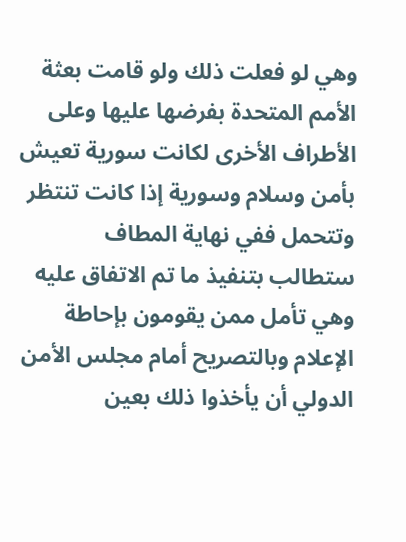وهي لو فعلت ذلك ولو قامت بعثة الأمم المتحدة بفرضها عليها وعلى الأطراف الأخرى لكانت سورية تعيش بأمن وسلام وسورية إذا كانت تنتظر وتتحمل ففي نهاية المطاف ستطالب بتنفيذ ما تم الاتفاق عليه وهي تأمل ممن يقومون بإحاطة الإعلام وبالتصريح أمام مجلس الأمن الدولي أن يأخذوا ذلك بعين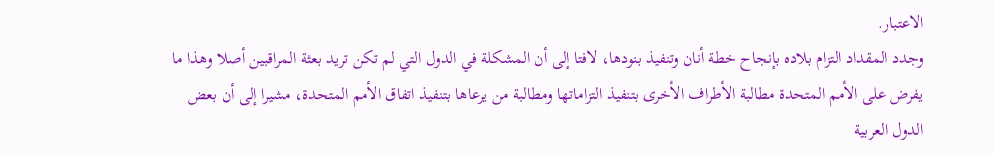الاعتبار.
وجدد المقداد التزام بلاده بإنجاح خطة أنان وتنفيذ بنودها، لافتا إلى أن المشكلة في الدول التي لم تكن تريد بعثة المراقبين أصلا وهذا ما يفرض على الأمم المتحدة مطالبة الأطراف الأخرى بتنفيذ التزاماتها ومطالبة من يرعاها بتنفيذ اتفاق الأمم المتحدة، مشيرا إلى أن بعض الدول العربية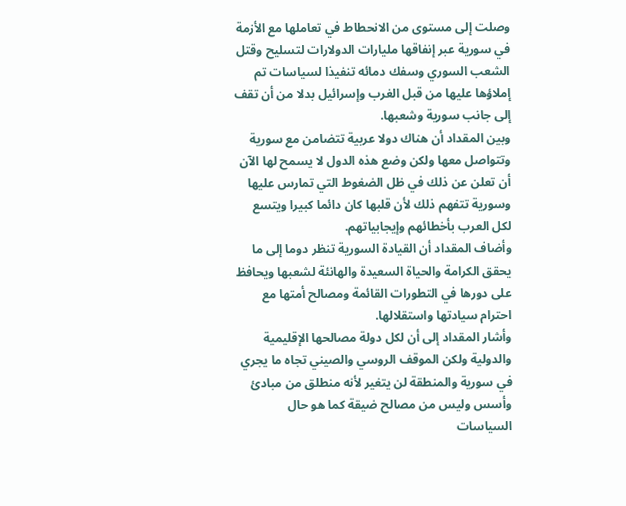وصلت إلى مستوى من الانحطاط في تعاملها مع الأزمة في سورية عبر إنفاقها مليارات الدولارات لتسليح وقتل الشعب السوري وسفك دمائه تنفيذا لسياسات تم إملاؤها عليها من قبل الغرب وإسرائيل بدلا من أن تقف إلى جانب سورية وشعبها.
وبين المقداد أن هناك دولا عربية تتضامن مع سورية وتتواصل معها ولكن وضع هذه الدول لا يسمح لها الآن أن تعلن عن ذلك في ظل الضغوط التي تمارس عليها وسورية تتفهم ذلك لأن قلبها كان دائما كبيرا ويتسع لكل العرب بأخطائهم وإيجابياتهم.
وأضاف المقداد أن القيادة السورية تنظر دوما إلى ما يحقق الكرامة والحياة السعيدة والهانئة لشعبها ويحافظ على دورها في التطورات القائمة ومصالح أمتها مع احترام سيادتها واستقلالها.
وأشار المقداد إلى أن لكل دولة مصالحها الإقليمية والدولية ولكن الموقف الروسي والصيني تجاه ما يجري في سورية والمنطقة لن يتغير لأنه منطلق من مبادئ وأسس وليس من مصالح ضيقة كما هو حال السياسات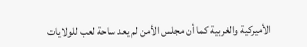الأميركية والغربية كما أن مجلس الأمن لم يعد ساحة لعب للولايات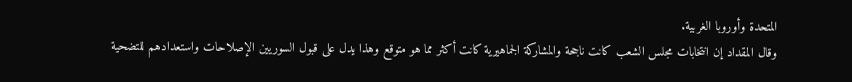المتحدة وأوروبا الغربية.
وقال المقداد إن انتخابات مجلس الشعب كانت ناجحة والمشاركة الجماهيرية كانت أكثر مما هو متوقع وهذا يدل على قبول السوريين الإصلاحات واستعدادهم للتضحية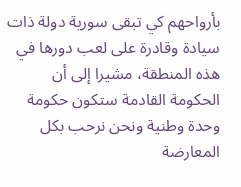بأرواحهم كي تبقى سورية دولة ذات سيادة وقادرة على لعب دورها في هذه المنطقة، مشيرا إلى أن الحكومة القادمة ستكون حكومة وحدة وطنية ونحن نرحب بكل المعارضة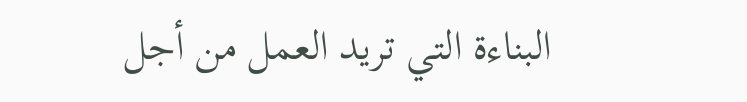البناءة التي تريد العمل من أجل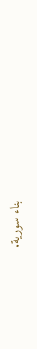بناء سورية.